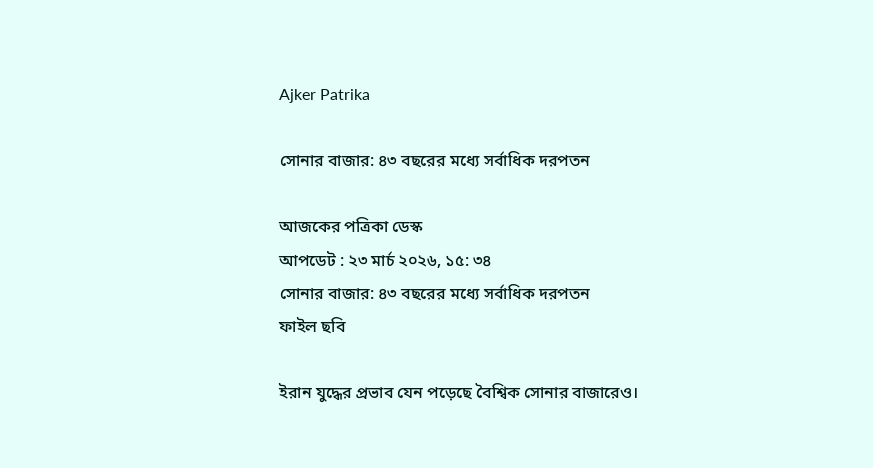Ajker Patrika

সোনার বাজার: ৪৩ বছরের মধ্যে সর্বাধিক দরপতন

আজকের পত্রিকা ডেস্ক
আপডেট : ২৩ মার্চ ২০২৬, ১৫: ৩৪
সোনার বাজার: ৪৩ বছরের মধ্যে সর্বাধিক দরপতন
ফাইল ছবি

ইরান যুদ্ধের প্রভাব যেন পড়েছে বৈশ্বিক সোনার বাজারেও।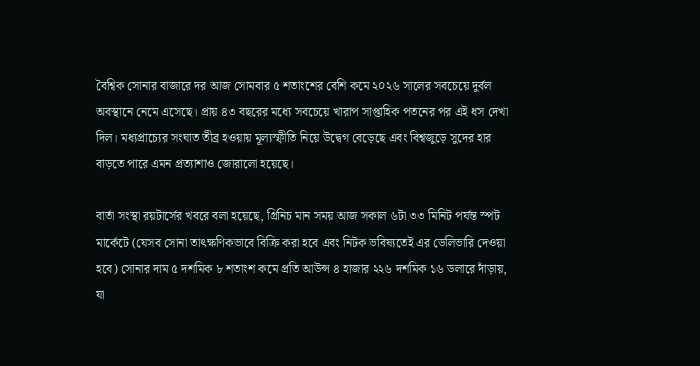বৈশ্বিক সোনার বাজারে দর আজ সোমবার ৫ শতাংশের বেশি কমে ২০২৬ সালের সবচেয়ে দুর্বল অবস্থানে নেমে এসেছে। প্রায় ৪৩ বছরের মধ্যে সবচেয়ে খারাপ সাপ্তাহিক পতনের পর এই ধস দেখা দিল। মধ্যপ্রাচ্যের সংঘাত তীব্র হওয়ায় মূল্যস্ফীতি নিয়ে উদ্বেগ বেড়েছে এবং বিশ্বজুড়ে সুদের হার বাড়তে পারে এমন প্রত্যাশাও জোরালো হয়েছে।

বার্তা সংস্থা রয়টার্সের খবরে বলা হয়েছে, গ্রিনিচ মান সময় আজ সকাল ৬টা ৩৩ মিনিট পর্যন্ত স্পট মার্কেটে (যেসব সোনা তাৎক্ষণিকভাবে বিক্রি করা হবে এবং নিটক ভবিষ্যতেই এর ডেলিভারি দেওয়া হবে) সোনার দাম ৫ দশমিক ৮ শতাংশ কমে প্রতি আউন্স ৪ হাজার ২২৬ দশমিক ১৬ ডলারে দাঁড়ায়, যা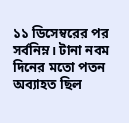১১ ডিসেম্বরের পর সর্বনিম্ন। টানা নবম দিনের মতো পতন অব্যাহত ছিল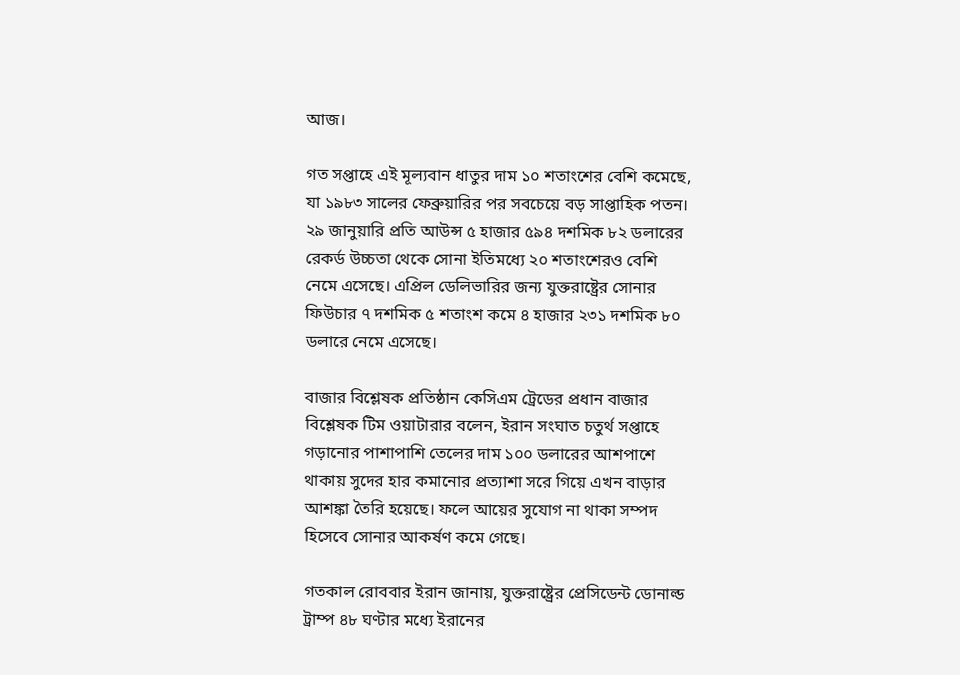আজ।

গত সপ্তাহে এই মূল্যবান ধাতুর দাম ১০ শতাংশের বেশি কমেছে, যা ১৯৮৩ সালের ফেব্রুয়ারির পর সবচেয়ে বড় সাপ্তাহিক পতন। ২৯ জানুয়ারি প্রতি আউন্স ৫ হাজার ৫৯৪ দশমিক ৮২ ডলারের রেকর্ড উচ্চতা থেকে সোনা ইতিমধ্যে ২০ শতাংশেরও বেশি নেমে এসেছে। এপ্রিল ডেলিভারির জন্য যুক্তরাষ্ট্রের সোনার ফিউচার ৭ দশমিক ৫ শতাংশ কমে ৪ হাজার ২৩১ দশমিক ৮০ ডলারে নেমে এসেছে।

বাজার বিশ্লেষক প্রতিষ্ঠান কেসিএম ট্রেডের প্রধান বাজার বিশ্লেষক টিম ওয়াটারার বলেন, ইরান সংঘাত চতুর্থ সপ্তাহে গড়ানোর পাশাপাশি তেলের দাম ১০০ ডলারের আশপাশে থাকায় সুদের হার কমানোর প্রত্যাশা সরে গিয়ে এখন বাড়ার আশঙ্কা তৈরি হয়েছে। ফলে আয়ের সুযোগ না থাকা সম্পদ হিসেবে সোনার আকর্ষণ কমে গেছে।

গতকাল রোববার ইরান জানায়, যুক্তরাষ্ট্রের প্রেসিডেন্ট ডোনাল্ড ট্রাম্প ৪৮ ঘণ্টার মধ্যে ইরানের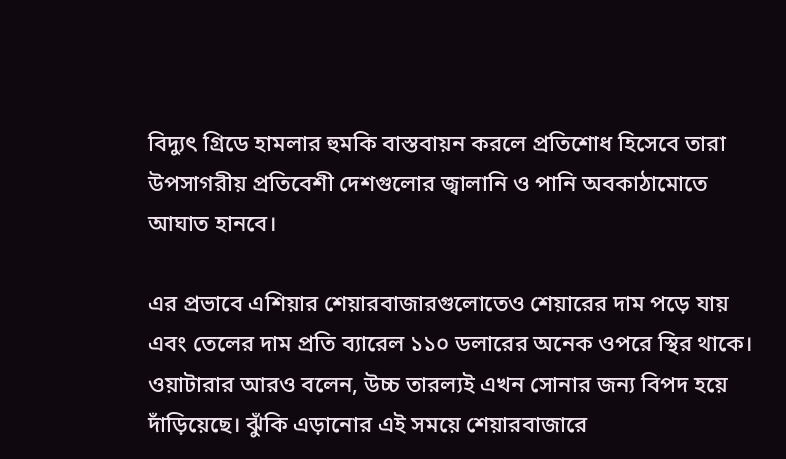বিদ্যুৎ গ্রিডে হামলার হুমকি বাস্তবায়ন করলে প্রতিশোধ হিসেবে তারা উপসাগরীয় প্রতিবেশী দেশগুলোর জ্বালানি ও পানি অবকাঠামোতে আঘাত হানবে।

এর প্রভাবে এশিয়ার শেয়ারবাজারগুলোতেও শেয়ারের দাম পড়ে যায় এবং তেলের দাম প্রতি ব্যারেল ১১০ ডলারের অনেক ওপরে স্থির থাকে। ওয়াটারার আরও বলেন, উচ্চ তারল্যই এখন সোনার জন্য বিপদ হয়ে দাঁড়িয়েছে। ঝুঁকি এড়ানোর এই সময়ে শেয়ারবাজারে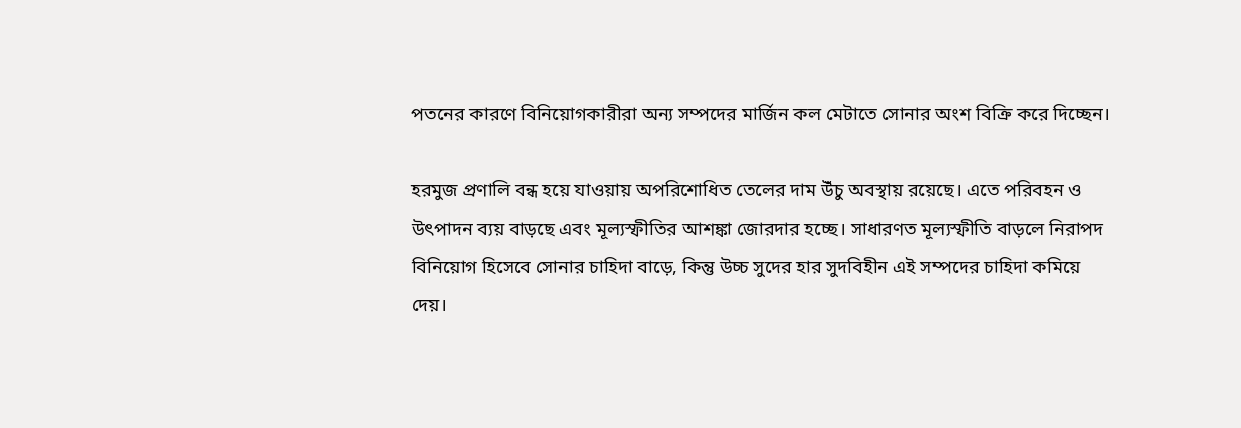পতনের কারণে বিনিয়োগকারীরা অন্য সম্পদের মার্জিন কল মেটাতে সোনার অংশ বিক্রি করে দিচ্ছেন।

হরমুজ প্রণালি বন্ধ হয়ে যাওয়ায় অপরিশোধিত তেলের দাম উঁচু অবস্থায় রয়েছে। এতে পরিবহন ও উৎপাদন ব্যয় বাড়ছে এবং মূল্যস্ফীতির আশঙ্কা জোরদার হচ্ছে। সাধারণত মূল্যস্ফীতি বাড়লে নিরাপদ বিনিয়োগ হিসেবে সোনার চাহিদা বাড়ে, কিন্তু উচ্চ সুদের হার সুদবিহীন এই সম্পদের চাহিদা কমিয়ে দেয়।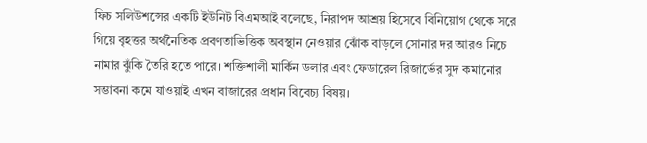ফিচ সলিউশন্সের একটি ইউনিট বিএমআই বলেছে, নিরাপদ আশ্রয় হিসেবে বিনিয়োগ থেকে সরে গিয়ে বৃহত্তর অর্থনৈতিক প্রবণতাভিত্তিক অবস্থান নেওয়ার ঝোঁক বাড়লে সোনার দর আরও নিচে নামার ঝুঁকি তৈরি হতে পারে। শক্তিশালী মার্কিন ডলার এবং ফেডারেল রিজার্ভের সুদ কমানোর সম্ভাবনা কমে যাওয়াই এখন বাজারের প্রধান বিবেচ্য বিষয়।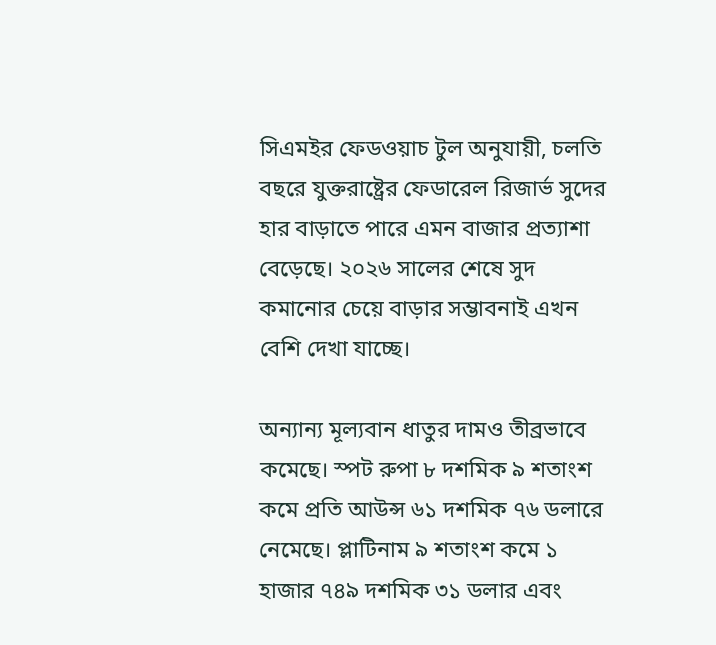সিএমইর ফেডওয়াচ টুল অনুযায়ী, চলতি বছরে যুক্তরাষ্ট্রের ফেডারেল রিজার্ভ সুদের হার বাড়াতে পারে এমন বাজার প্রত্যাশা বেড়েছে। ২০২৬ সালের শেষে সুদ কমানোর চেয়ে বাড়ার সম্ভাবনাই এখন বেশি দেখা যাচ্ছে।

অন্যান্য মূল্যবান ধাতুর দামও তীব্রভাবে কমেছে। স্পট রুপা ৮ দশমিক ৯ শতাংশ কমে প্রতি আউন্স ৬১ দশমিক ৭৬ ডলারে নেমেছে। প্লাটিনাম ৯ শতাংশ কমে ১ হাজার ৭৪৯ দশমিক ৩১ ডলার এবং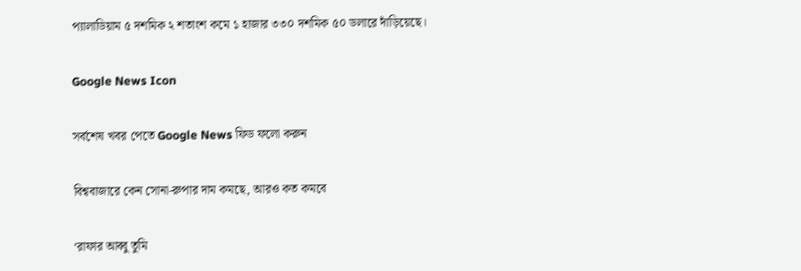প্যালাডিয়াম ৫ দশমিক ২ শতাংশ কমে ১ হাজার ৩৩০ দশমিক ৫০ ডলারে দাঁড়িয়েছে।

Google News Icon

সর্বশেষ খবর পেতে Google News ফিড ফলো করুন

বিশ্ববাজারে কেন সোনা-রুপার দাম কমছে, আরও কত কমবে

‘রাফার আব্বু তুমি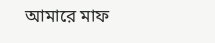আমারে মাফ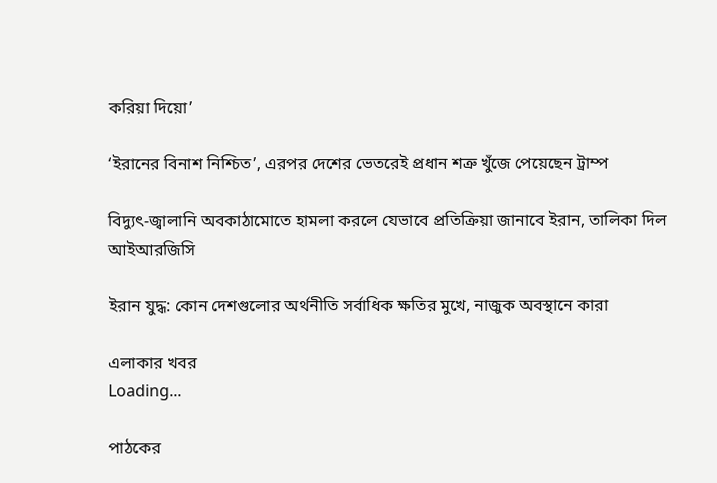করিয়া দিয়ো’

‘ইরানের বিনাশ নিশ্চিত’, এরপর দেশের ভেতরেই প্রধান শত্রু খুঁজে পেয়েছেন ট্রাম্প

বিদ্যুৎ-জ্বালানি অবকাঠামোতে হামলা করলে যেভাবে প্রতিক্রিয়া জানাবে ইরান, তালিকা দিল আইআরজিসি

ইরান যুদ্ধ: কোন দেশগুলোর অর্থনীতি সর্বাধিক ক্ষতির মুখে, নাজুক অবস্থানে কারা

এলাকার খবর
Loading...

পাঠকের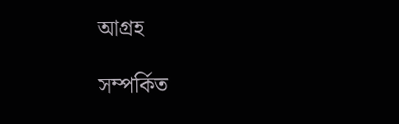আগ্রহ

সম্পর্কিত